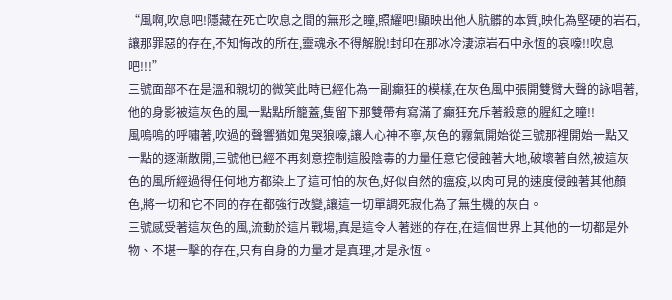“風啊,吹息吧!隱藏在死亡吹息之間的無形之瞳,照耀吧!顯映出他人肮髒的本質,映化為堅硬的岩石,讓那罪惡的存在,不知悔改的所在,靈魂永不得解脫!封印在那冰冷淒涼岩石中永恆的哀嚎!!吹息吧!!!”
三號面部不在是溫和親切的微笑此時已經化為一副癲狂的模樣,在灰色風中張開雙臂大聲的詠唱著,他的身影被這灰色的風一點點所籠蓋,隻留下那雙帶有寫滿了癲狂充斥著殺意的腥紅之瞳!!
風嗚嗚的呼嘯著,吹過的聲響猶如鬼哭狼嚎,讓人心神不寧,灰色的霧氣開始從三號那裡開始一點又一點的逐漸散開,三號他已經不再刻意控制這股陰毒的力量任意它侵蝕著大地,破壞著自然,被這灰色的風所經過得任何地方都染上了這可怕的灰色,好似自然的瘟疫,以肉可見的速度侵蝕著其他顏色,將一切和它不同的存在都強行改變,讓這一切單調死寂化為了無生機的灰白。
三號感受著這灰色的風,流動於這片戰場,真是這令人著迷的存在,在這個世界上其他的一切都是外物、不堪一擊的存在,只有自身的力量才是真理,才是永恆。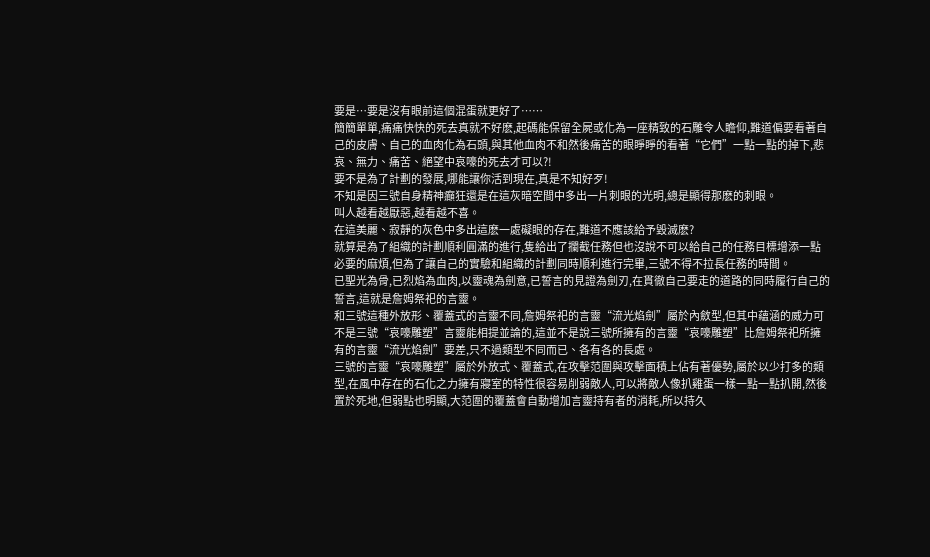要是…要是沒有眼前這個混蛋就更好了……
簡簡單單,痛痛快快的死去真就不好麽,起碼能保留全屍或化為一座精致的石雕令人瞻仰,難道偏要看著自己的皮膚、自己的血肉化為石頭,與其他血肉不和然後痛苦的眼睜睜的看著“它們”一點一點的掉下,悲哀、無力、痛苦、絕望中哀嚎的死去才可以?!
要不是為了計劃的發展,哪能讓你活到現在,真是不知好歹!
不知是因三號自身精神癲狂還是在這灰暗空間中多出一片刺眼的光明,總是顯得那麽的刺眼。
叫人越看越厭惡,越看越不喜。
在這美麗、寂靜的灰色中多出這麽一處礙眼的存在,難道不應該給予毀滅麽?
就算是為了組織的計劃順利圓滿的進行,隻給出了攔截任務但也沒說不可以給自己的任務目標增添一點必要的麻煩,但為了讓自己的實驗和組織的計劃同時順利進行完畢,三號不得不拉長任務的時間。
已聖光為骨,已烈焰為血肉,以靈魂為劍意,已誓言的見證為劍刃,在貫徹自己要走的道路的同時履行自己的誓言,這就是詹姆祭祀的言靈。
和三號這種外放形、覆蓋式的言靈不同,詹姆祭祀的言靈“流光焰劍”屬於內斂型,但其中蘊涵的威力可不是三號“哀嚎雕塑”言靈能相提並論的,這並不是說三號所擁有的言靈“哀嚎雕塑”比詹姆祭祀所擁有的言靈“流光焰劍”要差,只不過類型不同而已、各有各的長處。
三號的言靈“哀嚎雕塑”屬於外放式、覆蓋式,在攻擊范圍與攻擊面積上佔有著優勢,屬於以少打多的類型,在風中存在的石化之力擁有寢室的特性很容易削弱敵人,可以將敵人像扒雞蛋一樣一點一點扒開,然後置於死地,但弱點也明顯,大范圍的覆蓋會自動增加言靈持有者的消耗,所以持久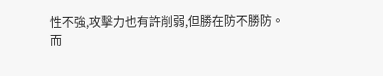性不強,攻擊力也有許削弱,但勝在防不勝防。
而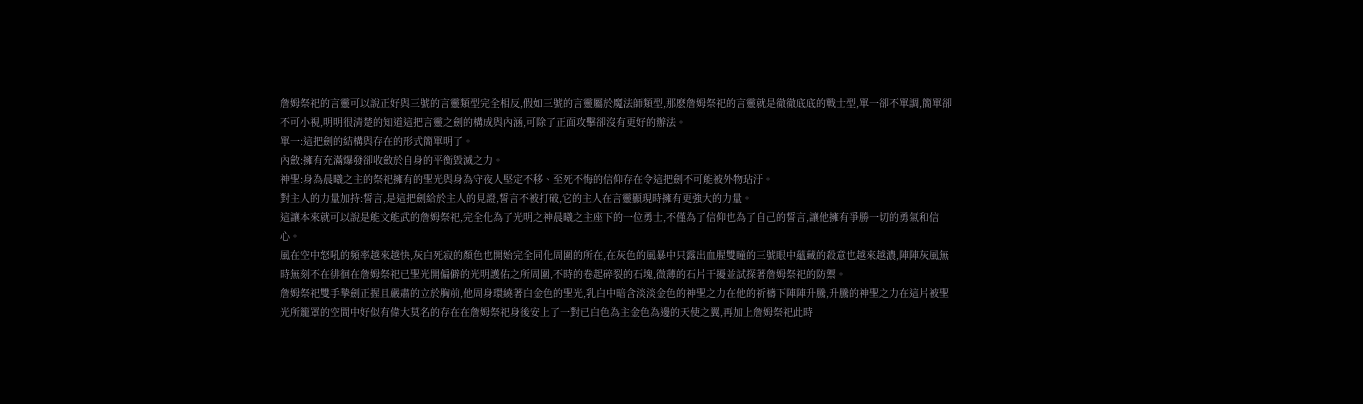詹姆祭祀的言靈可以說正好與三號的言靈類型完全相反,假如三號的言靈屬於魔法師類型,那麽詹姆祭祀的言靈就是徹徹底底的戰士型,單一卻不單調,簡單卻不可小視,明明很清楚的知道這把言靈之劍的構成與內涵,可除了正面攻擊卻沒有更好的辦法。
單一:這把劍的結構與存在的形式簡單明了。
內斂:擁有充滿爆發卻收斂於自身的平衡毀滅之力。
神聖:身為晨曦之主的祭祀擁有的聖光與身為守夜人堅定不移、至死不悔的信仰存在令這把劍不可能被外物玷汙。
對主人的力量加持:誓言,是這把劍給於主人的見證,誓言不被打破,它的主人在言靈顯現時擁有更強大的力量。
這讓本來就可以說是能文能武的詹姆祭祀,完全化為了光明之神晨曦之主座下的一位勇士,不僅為了信仰也為了自己的誓言,讓他擁有爭勝一切的勇氣和信心。
風在空中怒吼的頻率越來越快,灰白死寂的顏色也開始完全同化周圍的所在,在灰色的風暴中只露出血腥雙瞳的三號眼中蘊藏的殺意也越來越濃,陣陣灰風無時無刻不在徘徊在詹姆祭祀已聖光開偏僻的光明護佑之所周圍,不時的卷起碎裂的石塊,微薄的石片干擾並試探著詹姆祭祀的防禦。
詹姆祭祀雙手摯劍正握且嚴肅的立於胸前,他周身環繞著白金色的聖光,乳白中暗含淡淡金色的神聖之力在他的祈禱下陣陣升騰,升騰的神聖之力在這片被聖光所籠罩的空間中好似有偉大莫名的存在在詹姆祭祀身後安上了一對已白色為主金色為邊的天使之翼,再加上詹姆祭祀此時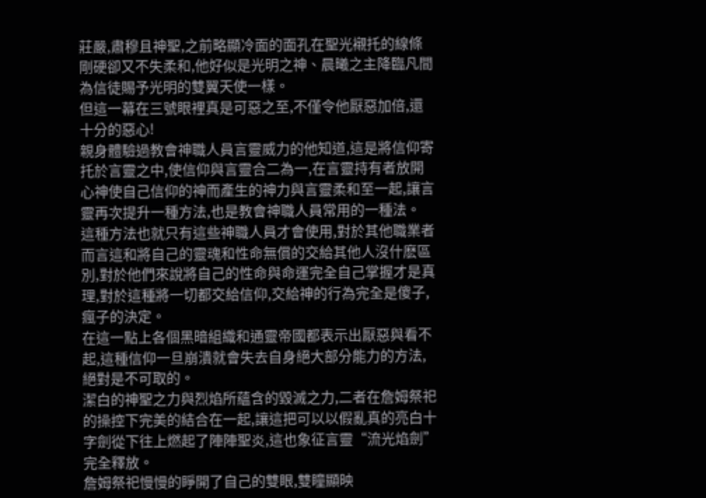莊嚴,肅穆且神聖,之前略顯冷面的面孔在聖光襯托的線條剛硬卻又不失柔和,他好似是光明之神、晨曦之主降臨凡間為信徒賜予光明的雙翼天使一樣。
但這一幕在三號眼裡真是可惡之至,不僅令他厭惡加倍,還十分的惡心!
親身體驗過教會神職人員言靈威力的他知道,這是將信仰寄托於言靈之中,使信仰與言靈合二為一,在言靈持有者放開心神使自己信仰的神而產生的神力與言靈柔和至一起,讓言靈再次提升一種方法,也是教會神職人員常用的一種法。
這種方法也就只有這些神職人員才會使用,對於其他職業者而言這和將自己的靈魂和性命無償的交給其他人沒什麽區別,對於他們來說將自己的性命與命運完全自己掌握才是真理,對於這種將一切都交給信仰,交給神的行為完全是傻子,瘋子的決定。
在這一點上各個黑暗組織和通靈帝國都表示出厭惡與看不起,這種信仰一旦崩潰就會失去自身絕大部分能力的方法,絕對是不可取的。
潔白的神聖之力與烈焰所蘊含的毀滅之力,二者在詹姆祭祀的操控下完美的結合在一起,讓這把可以以假亂真的亮白十字劍從下往上燃起了陣陣聖炎,這也象征言靈“流光焰劍”完全釋放。
詹姆祭祀慢慢的睜開了自己的雙眼,雙瞳顯映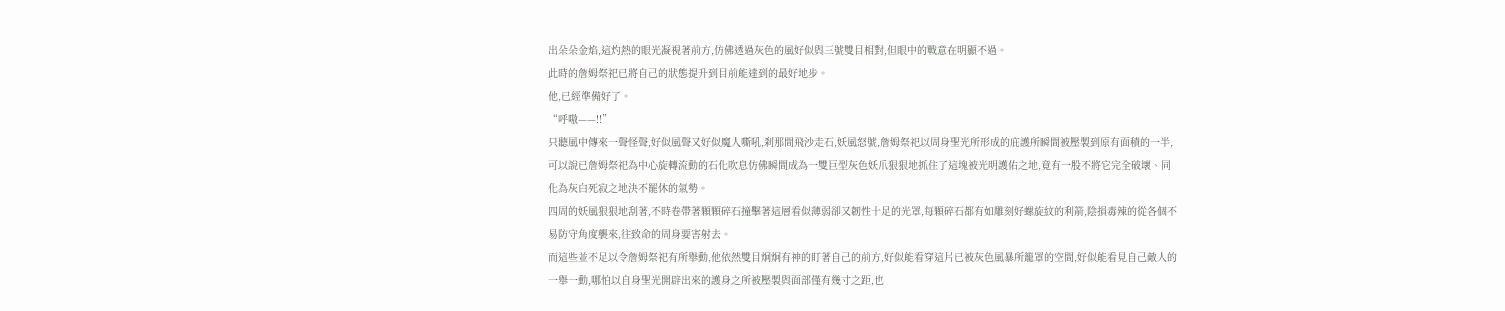出朵朵金焰,這灼熱的眼光凝視著前方,仿佛透過灰色的風好似與三號雙目相對,但眼中的戰意在明顯不過。
此時的詹姆祭祀已將自己的狀態提升到目前能達到的最好地步。
他,已經準備好了。
“呼嗷——!!”
只聽風中傳來一聲怪聲,好似風聲又好似魔人嘶吼,刹那間飛沙走石,妖風怒號,詹姆祭祀以周身聖光所形成的庇護所瞬間被壓製到原有面積的一半,可以說已詹姆祭祀為中心旋轉流動的石化吹息仿佛瞬間成為一雙巨型灰色妖爪狠狠地抓住了這塊被光明護佑之地,竟有一股不將它完全破壞、同化為灰白死寂之地決不罷休的氣勢。
四周的妖風狠狠地刮著,不時卷帶著顆顆碎石撞擊著這層看似薄弱卻又韌性十足的光罩,每顆碎石都有如雕刻好螺旋紋的利箭,陰損毒辣的從各個不易防守角度襲來,往致命的周身要害射去。
而這些並不足以令詹姆祭祀有所舉動,他依然雙目炯炯有神的盯著自己的前方,好似能看穿這片已被灰色風暴所籠罩的空間,好似能看見自己敵人的一舉一動,哪怕以自身聖光開辟出來的護身之所被壓製與面部僅有幾寸之距,也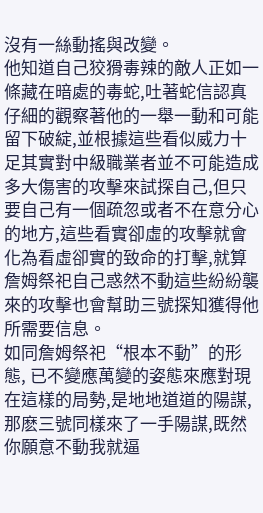沒有一絲動搖與改變。
他知道自己狡猾毒辣的敵人正如一條藏在暗處的毒蛇,吐著蛇信認真仔細的觀察著他的一舉一動和可能留下破綻,並根據這些看似威力十足其實對中級職業者並不可能造成多大傷害的攻擊來試探自己,但只要自己有一個疏忽或者不在意分心的地方,這些看實卻虛的攻擊就會化為看虛卻實的致命的打擊,就算詹姆祭祀自己惑然不動這些紛紛襲來的攻擊也會幫助三號探知獲得他所需要信息。
如同詹姆祭祀“根本不動”的形態, 已不變應萬變的姿態來應對現在這樣的局勢,是地地道道的陽謀,那麽三號同樣來了一手陽謀,既然你願意不動我就逼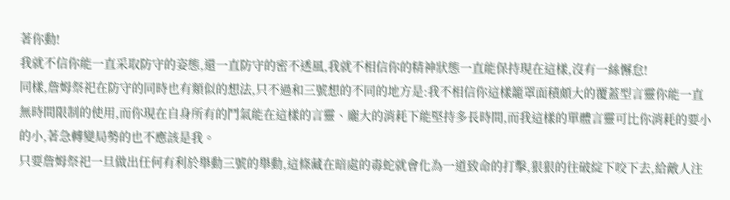著你動!
我就不信你能一直采取防守的姿態,還一直防守的密不透風,我就不相信你的精神狀態一直能保持現在這樣,沒有一絲懈怠!
同樣,詹姆祭祀在防守的同時也有類似的想法,只不過和三號想的不同的地方是:我不相信你這樣籠罩面積頗大的覆蓋型言靈你能一直無時間限制的使用,而你現在自身所有的鬥氣能在這樣的言靈、龐大的消耗下能堅持多長時間,而我這樣的單體言靈可比你消耗的要小的小,著急轉變局勢的也不應該是我。
只要詹姆祭祀一旦做出任何有利於舉動三號的舉動,這條藏在暗處的毒蛇就會化為一道致命的打擊,狠狠的往破綻下咬下去,給敵人注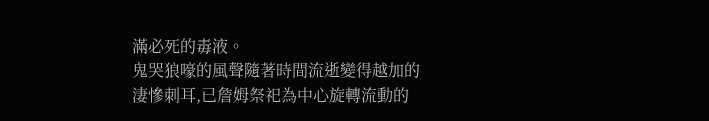滿必死的毒液。
鬼哭狼嚎的風聲隨著時間流逝變得越加的淒慘刺耳,已詹姆祭祀為中心旋轉流動的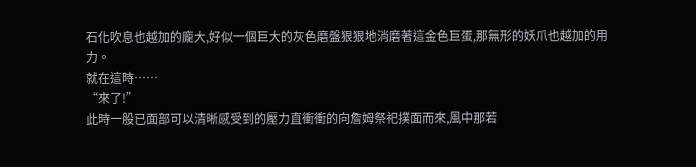石化吹息也越加的龐大,好似一個巨大的灰色磨盤狠狠地消磨著這金色巨蛋,那無形的妖爪也越加的用力。
就在這時……
“來了!”
此時一股已面部可以清晰感受到的壓力直衝衝的向詹姆祭祀撲面而來,風中那若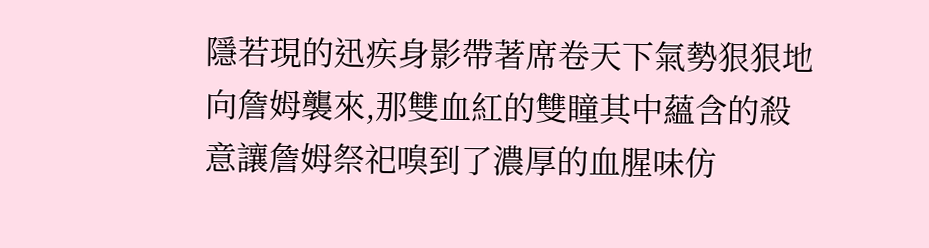隱若現的迅疾身影帶著席卷天下氣勢狠狠地向詹姆襲來,那雙血紅的雙瞳其中蘊含的殺意讓詹姆祭祀嗅到了濃厚的血腥味仿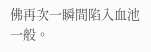佛再次一瞬間陷入血池一般。